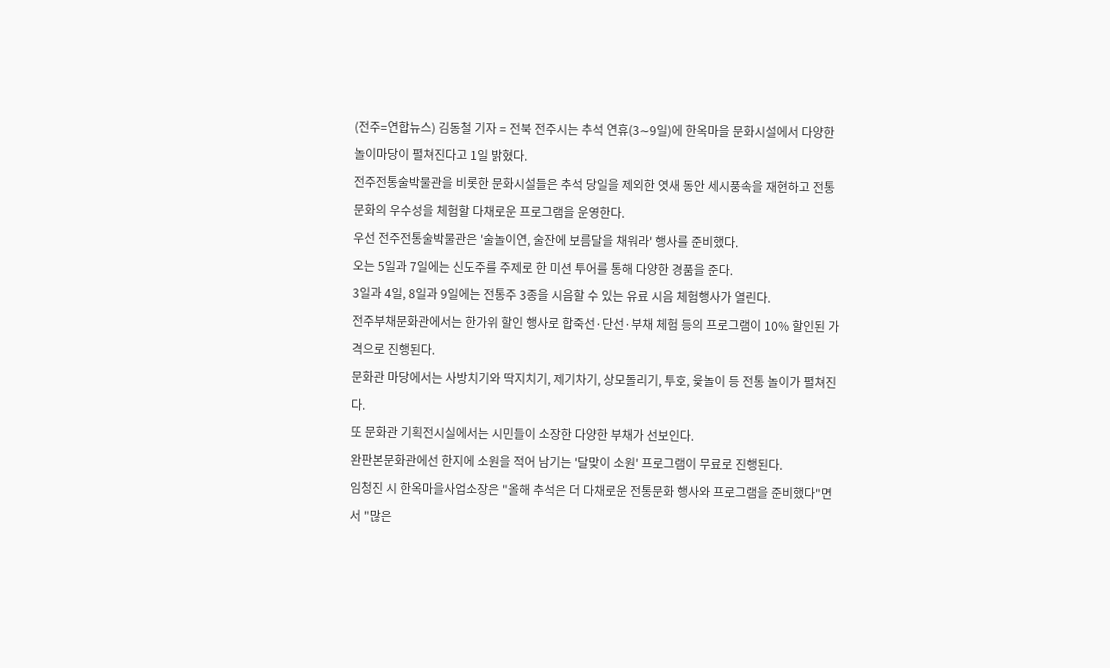(전주=연합뉴스) 김동철 기자 = 전북 전주시는 추석 연휴(3∼9일)에 한옥마을 문화시설에서 다양한 놀이마당이 펼쳐진다고 1일 밝혔다.
전주전통술박물관을 비롯한 문화시설들은 추석 당일을 제외한 엿새 동안 세시풍속을 재현하고 전통문화의 우수성을 체험할 다채로운 프로그램을 운영한다.
우선 전주전통술박물관은 '술놀이연, 술잔에 보름달을 채워라' 행사를 준비했다.
오는 5일과 7일에는 신도주를 주제로 한 미션 투어를 통해 다양한 경품을 준다.
3일과 4일, 8일과 9일에는 전통주 3종을 시음할 수 있는 유료 시음 체험행사가 열린다.
전주부채문화관에서는 한가위 할인 행사로 합죽선·단선·부채 체험 등의 프로그램이 10% 할인된 가격으로 진행된다.
문화관 마당에서는 사방치기와 딱지치기, 제기차기, 상모돌리기, 투호, 윷놀이 등 전통 놀이가 펼쳐진다.
또 문화관 기획전시실에서는 시민들이 소장한 다양한 부채가 선보인다.
완판본문화관에선 한지에 소원을 적어 남기는 '달맞이 소원' 프로그램이 무료로 진행된다.
임청진 시 한옥마을사업소장은 "올해 추석은 더 다채로운 전통문화 행사와 프로그램을 준비했다"면서 "많은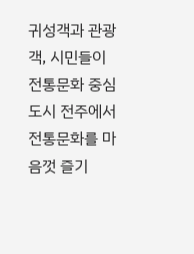귀성객과 관광객, 시민들이 전통문화 중심도시 전주에서 전통문화를 마음껏 즐기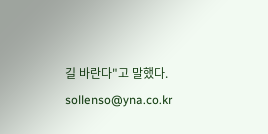길 바란다"고 말했다.
sollenso@yna.co.kr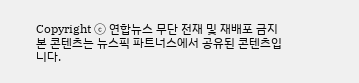Copyright ⓒ 연합뉴스 무단 전재 및 재배포 금지
본 콘텐츠는 뉴스픽 파트너스에서 공유된 콘텐츠입니다.